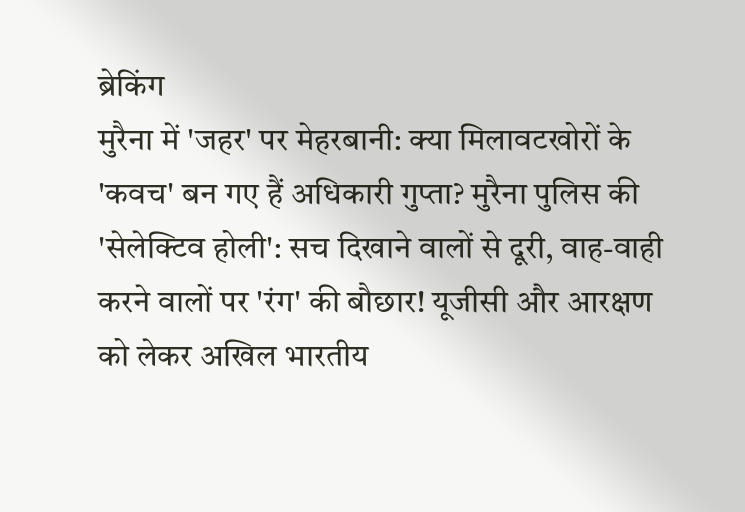ब्रेकिंग
मुरैना में 'जहर' पर मेहरबानी: क्या मिलावटखोरों के 'कवच' बन गए हैं अधिकारी गुप्ता? मुरैना पुलिस की 'सेलेक्टिव होली': सच दिखाने वालों से दूरी, वाह-वाही करने वालों पर 'रंग' की बौछार! यूजीसी और आरक्षण को लेकर अखिल भारतीय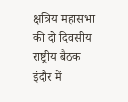क्षत्रिय महासभा की दो दिवसीय राष्ट्रीय बैठक इंदौर में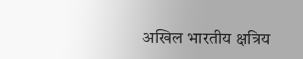अखिल भारतीय क्षत्रिय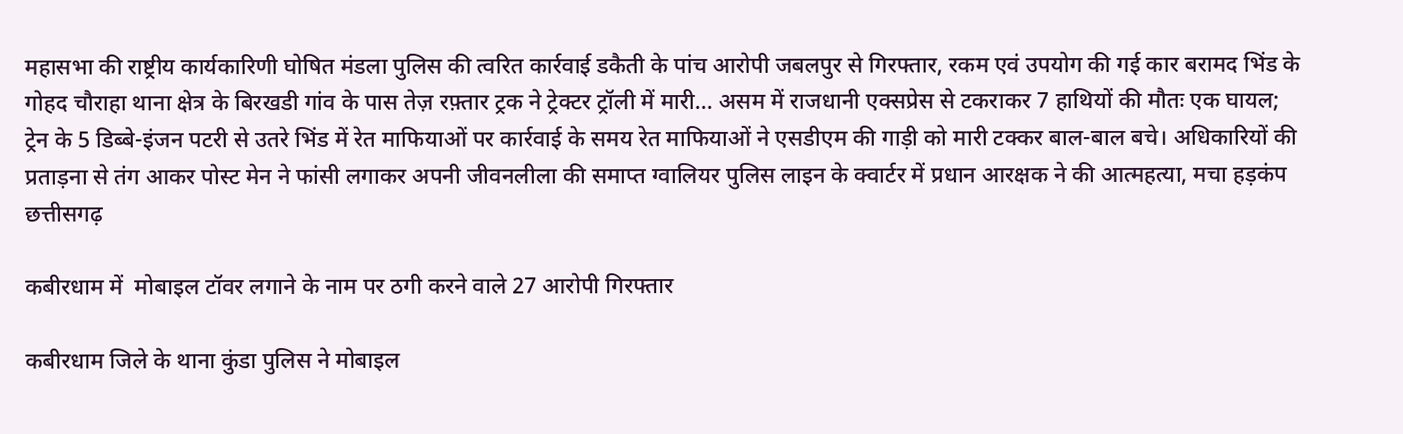महासभा की राष्ट्रीय कार्यकारिणी घोषित मंडला पुलिस की त्वरित कार्रवाई डकैती के पांच आरोपी जबलपुर से गिरफ्तार, रकम एवं उपयोग की गई कार बरामद भिंड के गोहद चौराहा थाना क्षेत्र के बिरखडी गांव के पास तेज़ रफ़्तार ट्रक ने ट्रेक्टर ट्रॉली में मारी... असम में राजधानी एक्सप्रेस से टकराकर 7 हाथियों की मौतः एक घायल; ट्रेन के 5 डिब्बे-इंजन पटरी से उतरे भिंड में रेत माफियाओं पर कार्रवाई के समय रेत माफियाओं ने एसडीएम की गाड़ी को मारी टक्कर बाल-बाल बचे। अधिकारियों की प्रताड़ना से तंग आकर पोस्ट मेन ने फांसी लगाकर अपनी जीवनलीला की समाप्त ग्वालियर पुलिस लाइन के क्वार्टर में प्रधान आरक्षक ने की आत्महत्या, मचा हड़कंप
छत्तीसगढ़

कबीरधाम में  मोबाइल टॉवर लगाने के नाम पर ठगी करने वाले 27 आरोपी गिरफ्तार

कबीरधाम जिले के थाना कुंडा पुलिस ने मोबाइल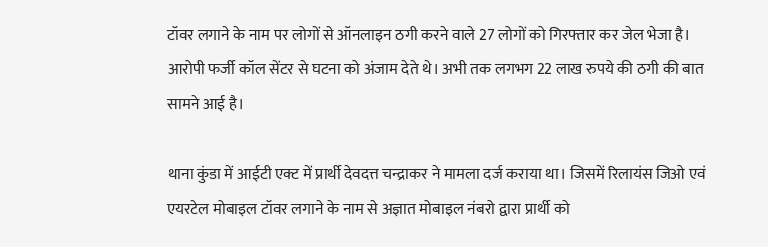टॉवर लगाने के नाम पर लोगों से ऑनलाइन ठगी करने वाले 27 लोगों को गिरफ्तार कर जेल भेजा है। आरोपी फर्जी कॉल सेंटर से घटना को अंजाम देते थे। अभी तक लगभग 22 लाख रुपये की ठगी की बात सामने आई है।

थाना कुंडा में आईटी एक्ट में प्रार्थी देवदत्त चन्द्राकर ने मामला दर्ज कराया था। जिसमें रिलायंस जिओ एवं एयरटेल मोबाइल टॉवर लगाने के नाम से अज्ञात मोबाइल नंबरो द्वारा प्रार्थी को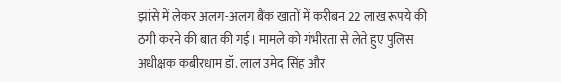झांसे में लेकर अलग-अलग बैंक खातों में करीबन 22 लाख रूपये की ठगी करने की बात की गई। मामले को गंभीरता से लेते हुए पुलिस अधीक्षक कबीरधाम डॉ. लाल उमेद सिंह और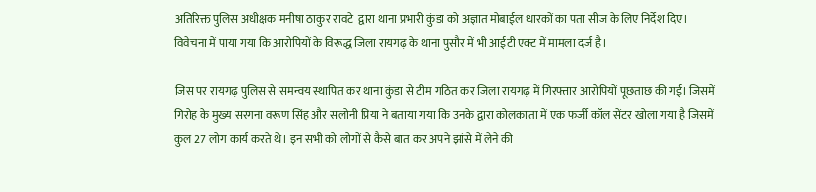अतिरिक्त पुलिस अधीक्षक मनीषा ठाकुर रावटे  द्वारा थाना प्रभारी कुंडा को अज्ञात मोबाईल धारकों का पता सीज के लिए निर्देश दिए। विवेचना में पाया गया कि आरोपियों के विरूद्ध जिला रायगढ़ के थाना पुसौर में भी आईटी एक्ट में मामला दर्ज है।

जिस पर रायगढ़ पुलिस से समन्वय स्थापित कर थाना कुंडा से टीम गठित कर जिला रायगढ़ में गिरफ्तार आरोपियों पूछताछ की गई। जिसमें गिरोह के मुख्य सरगना वरूण सिंह और सलोनी प्रिया ने बताया गया कि उनके द्वारा कोलकाता में एक फर्जी कॉल सेंटर खोला गया है जिसमें कुल 27 लोग कार्य करते थे। इन सभी को लोगों से कैसे बात कर अपने झांसे में लेने की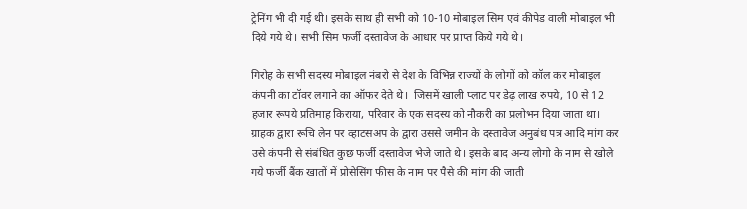ट्रेनिंग भी दी गई थी। इसके साथ ही सभी को 10-10 मोबाइल सिम एवं कीपेड वाली मोबाइल भी दिये गये थे। सभी सिम फर्जी दस्तावेज के आधार पर प्राप्त किये गये थे।

गिरोह के सभी सदस्य मोबाइल नंबरो से देश के विभिन्न राज्यों के लोगों को कॉल कर मोबाइल कंपनी का टॉवर लगाने का ऑफर देते थे।  जिसमें खाली प्लाट पर डेढ़ लाख रुपये, 10 से 12 हजार रूपये प्रतिमाह किराया, परिवार के एक सदस्य को नौकरी का प्रलोभन दिया जाता था। ग्राहक द्वारा रूचि लेन पर व्हाटसअप के द्वारा उससे जमीन के दस्तावेज अनुबंध पत्र आदि मांग कर उसे कंपनी से संबंधित कुछ फर्जी दस्तावेज भेजे जाते थे। इसके बाद अन्य लोगो के नाम से खोले गये फर्जी बैंक खातों में प्रोसेसिंग फीस के नाम पर पैसे की मांग की जाती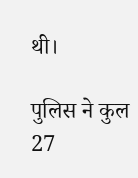थी।

पुलिस ने कुल 27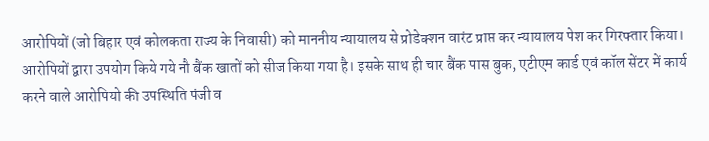आरोपियों (जो बिहार एवं कोलकता राज्य के निवासी) को माननीय न्यायालय से प्रोडेक्शन वारंट प्राप्त कर न्यायालय पेश कर गिरफ्तार किया। आरोपियों द्वारा उपयोग किये गये नौ बैंक खातों को सीज किया गया है। इसके साथ ही चार बैंक पास बुक, एटीएम कार्ड एवं कॉल सेंटर में कार्य करने वाले आरोपियो की उपस्थिति पंजी व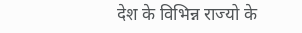देश के विभिन्न राज्यो के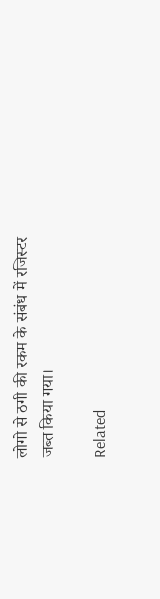लोगो से ठगी की रकम के संबंध में रजिस्टर जब्त किया गया।

Related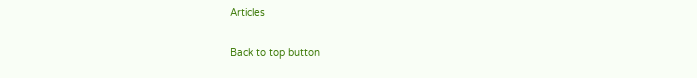Articles

Back to top button